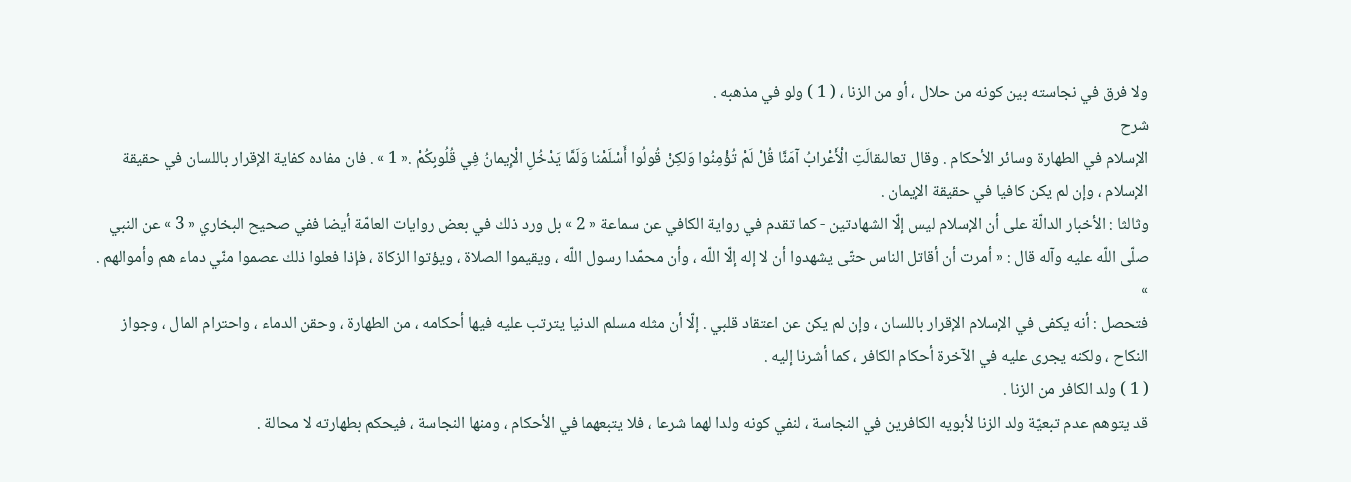ولا فرق في نجاسته بين كونه من حلال ، أو من الزنا ، ( 1 ) ولو في مذهبه .
شرح
الإسلام في الطهارة وسائر الأحكام . وقال تعالىقالَتِ الْأَعْرابُ آمَنَّا قُلْ لَمْ تُؤْمِنُوا وَلكِنْ قُولُوا أَسْلَمْنا وَلَمَّا يَدْخُلِ الْإِيمانُ فِي قُلُوبِكُمْ .« 1 » . فان مفاده كفاية الإقرار باللسان في حقيقة الإسلام ، وإن لم يكن كافيا في حقيقة الإيمان .
وثالثا : الأخبار الدالّة على أن الإسلام ليس إلّا الشهادتين - كما تقدم في رواية الكافي عن سماعة « 2 » بل ورد ذلك في بعض روايات العامّة أيضا ففي صحيح البخاري « 3 » عن النبي صلّى اللّه عليه وآله قال : « أمرت أن أقاتل الناس حتّى يشهدوا أن لا إله إلّا اللّه ، وأن محمّدا رسول اللّه ، ويقيموا الصلاة ، ويؤتوا الزكاة ، فإذا فعلوا ذلك عصموا منّي دماء هم وأموالهم . »
فتحصل : أنه يكفى في الإسلام الإقرار باللسان ، وإن لم يكن عن اعتقاد قلبي . إلّا أن مثله مسلم الدنيا يترتب عليه فيها أحكامه ، من الطهارة ، وحقن الدماء ، واحترام المال ، وجواز النكاح ، ولكنه يجرى عليه في الآخرة أحكام الكافر ، كما أشرنا إليه .
( 1 ) ولد الكافر من الزنا .
قد يتوهم عدم تبعيّة ولد الزنا لأبويه الكافرين في النجاسة ، لنفي كونه ولدا لهما شرعا ، فلا يتبعهما في الأحكام ، ومنها النجاسة ، فيحكم بطهارته لا محالة .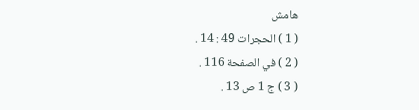هامش
( 1 ) الحجرات 49 : 14 .
( 2 ) في الصفحة 116 .
( 3 ) ج 1 ص 13 .